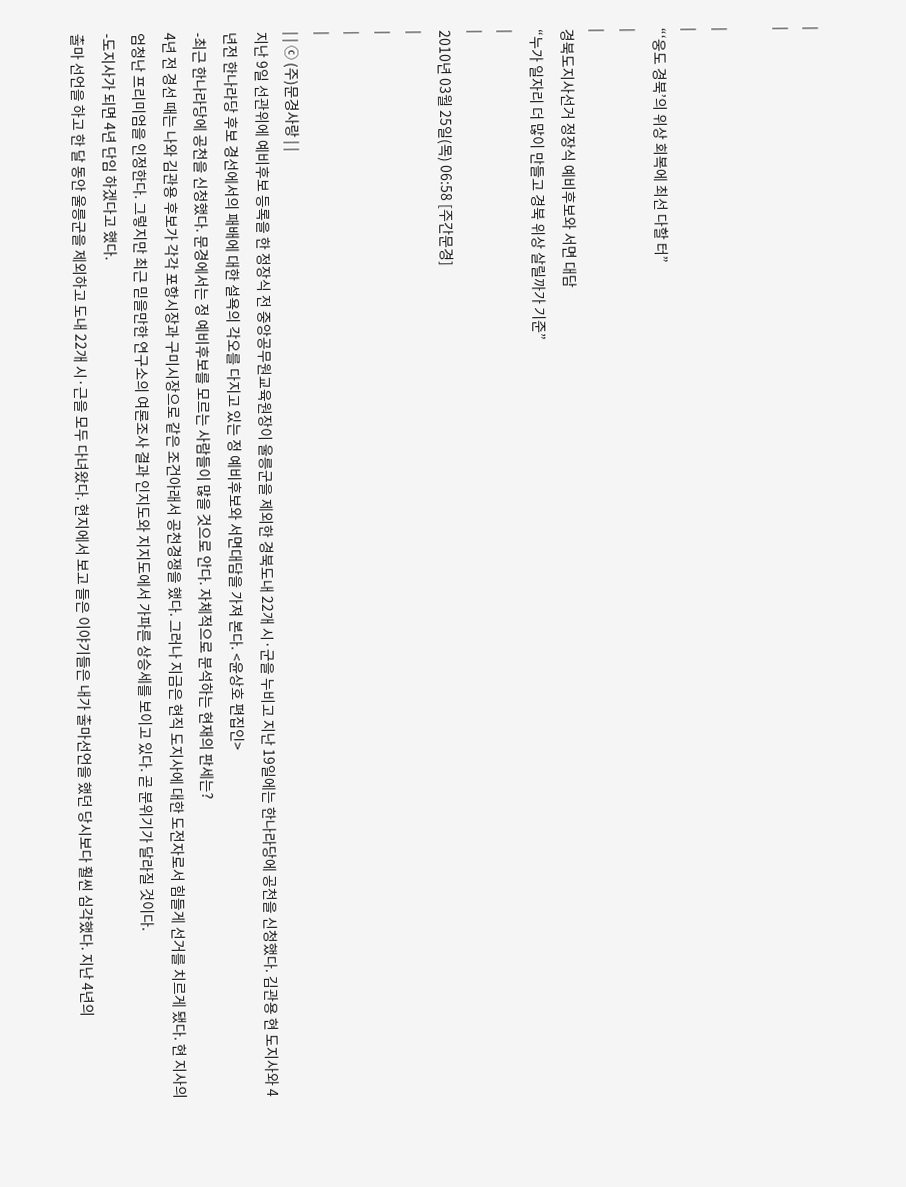|
|

|
|
“‘웅도 경북’의 위상 회복에 최선 다할 터”
|
|
경북도지사선거 정장식 예비후보와 서면 대담
“누가 일자리 더 많이 만들고 경북 위상 살릴까가 기준”
|
|
2010년 03월 25일(목) 06:58 [주간문경]
|
|
|
|
| | ⓒ (주)문경사랑 | |
지난 9일 선관위에 예비후보 등록을 한 정장식 전 중앙공무원교육원장이 울릉군을 제외한 경북도내 22개 시·군을 누비고 지난 19일에는 한나라당에 공천을 신청했다. 김관용 현 도지사와 4년전 한나라당 후보 경선에서의 패배에 대한 설욕의 각오를 다지고 있는 정 예비후보와 서면대담을 가져 본다. <윤상호 편집인>
-최근 한나라당에 공천을 신청했다. 문경에서는 정 예비후보를 모르는 사람들이 많을 것으로 안다. 자체적으로 분석하는 현재의 판세는?
4년 전 경선 때는 나와 김관용 후보가 각각 포항시장과 구미시장으로 같은 조건아래서 공천경쟁을 했다. 그러나 지금은 현직 도지사에 대한 도전자로서 힘들게 선거를 치르게 됐다. 현 지사의 엄청난 프리미엄을 인정한다. 그렇지만 최근 믿을만한 연구소의 여론조사 결과 인지도와 지지도에서 가파른 상승세를 보이고 있다. 곧 분위기가 달라질 것이다.
-도지사가 되면 4년 단임 하겠다고 했다.
출마 선언을 하고 한 달 동안 울릉군을 제외하고 도내 22개 시·근을 모두 다녀왔다. 현지에서 보고 들은 이야기들은 내가 출마선언을 했던 당시보다 훨씬 심각했다. 지난 4년의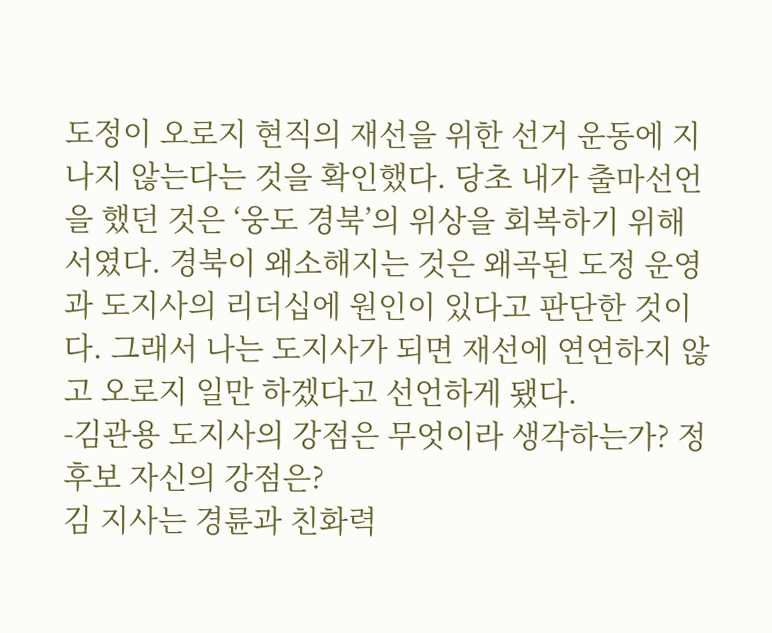도정이 오로지 현직의 재선을 위한 선거 운동에 지나지 않는다는 것을 확인했다. 당초 내가 출마선언을 했던 것은 ‘웅도 경북’의 위상을 회복하기 위해서였다. 경북이 왜소해지는 것은 왜곡된 도정 운영과 도지사의 리더십에 원인이 있다고 판단한 것이다. 그래서 나는 도지사가 되면 재선에 연연하지 않고 오로지 일만 하겠다고 선언하게 됐다.
-김관용 도지사의 강점은 무엇이라 생각하는가? 정 후보 자신의 강점은?
김 지사는 경륜과 친화력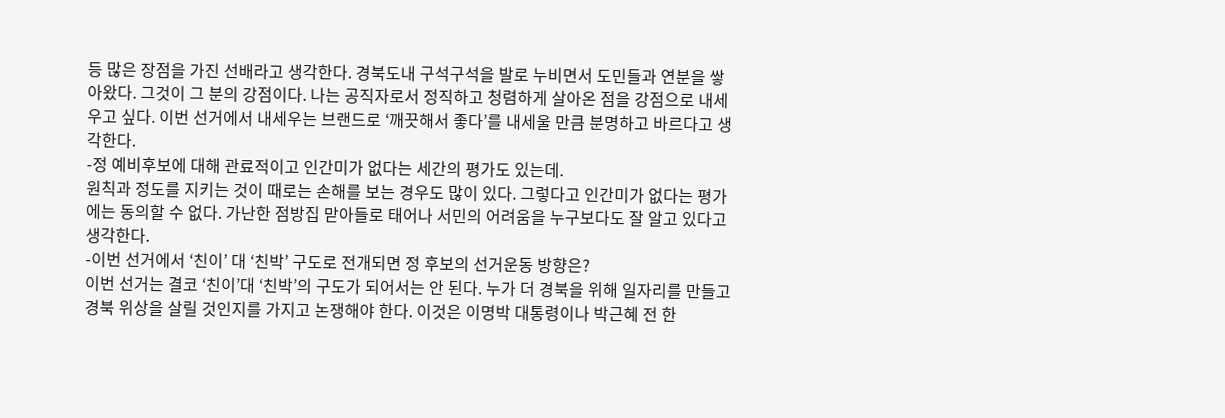등 많은 장점을 가진 선배라고 생각한다. 경북도내 구석구석을 발로 누비면서 도민들과 연분을 쌓아왔다. 그것이 그 분의 강점이다. 나는 공직자로서 정직하고 청렴하게 살아온 점을 강점으로 내세우고 싶다. 이번 선거에서 내세우는 브랜드로 ‘깨끗해서 좋다’를 내세울 만큼 분명하고 바르다고 생각한다.
-정 예비후보에 대해 관료적이고 인간미가 없다는 세간의 평가도 있는데.
원칙과 정도를 지키는 것이 때로는 손해를 보는 경우도 많이 있다. 그렇다고 인간미가 없다는 평가에는 동의할 수 없다. 가난한 점방집 맏아들로 태어나 서민의 어려움을 누구보다도 잘 알고 있다고 생각한다.
-이번 선거에서 ‘친이’ 대 ‘친박’ 구도로 전개되면 정 후보의 선거운동 방향은?
이번 선거는 결코 ‘친이’대 ‘친박’의 구도가 되어서는 안 된다. 누가 더 경북을 위해 일자리를 만들고 경북 위상을 살릴 것인지를 가지고 논쟁해야 한다. 이것은 이명박 대통령이나 박근혜 전 한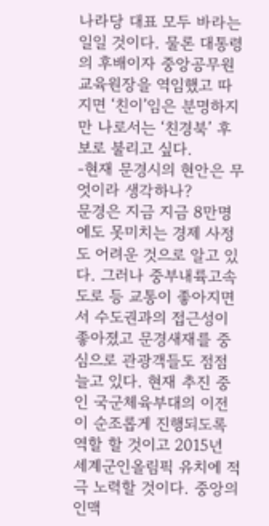나라당 대표 모두 바라는 일일 것이다. 물론 대통령의 후배이자 중앙공무원교육원장을 역임했고 따지면 ‘친이’임은 분명하지만 나로서는 ‘친경북’ 후보로 불리고 싶다.
-현재 문경시의 현안은 무엇이라 생각하나?
문경은 지금 지금 8만명에도 못미치는 경제 사정도 어려운 것으로 알고 있다. 그러나 중부내륙고속도로 등 교통이 좋아지면서 수도권과의 접근성이 좋아졌고 문경새재를 중심으로 관광객들도 점점 늘고 있다. 현재 추진 중인 국군체육부대의 이전이 순조롭게 진행되도록 역할 할 것이고 2015년 세계군인올림픽 유치에 적극 노력할 것이다. 중앙의 인맥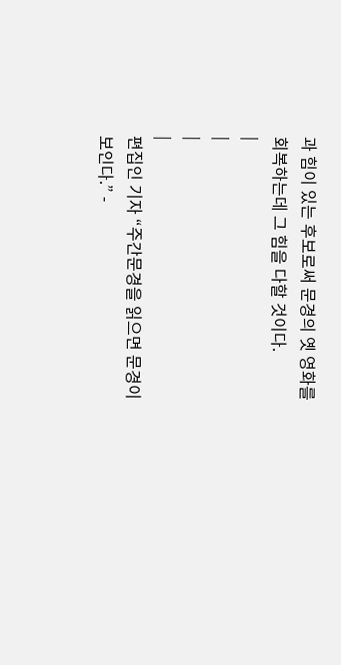과 힘이 있는 후보로써 문경의 옛 영화를 회복하는데 그 힘을 다할 것이다.
|
|
|
|
편집인 기자 “주간문경을 읽으면 문경이 보인다.” -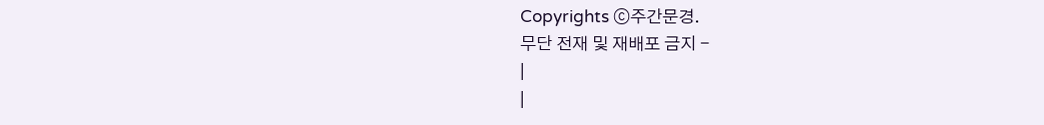Copyrights ⓒ주간문경.
무단 전재 및 재배포 금지 -
|
|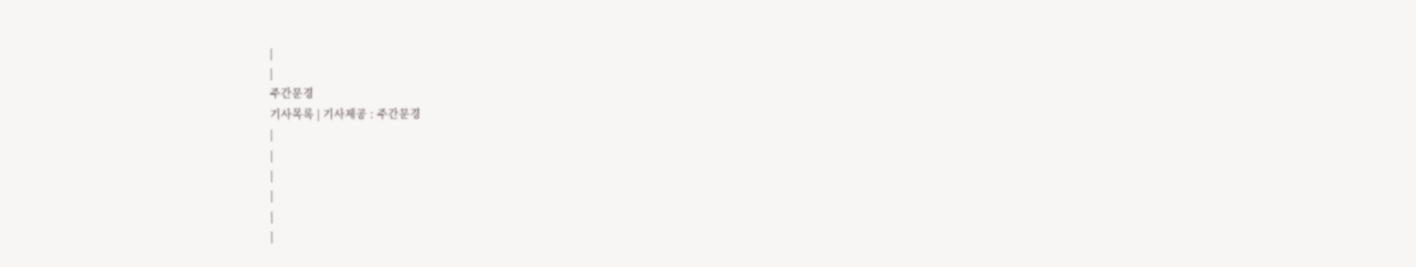|
|
주간문경
기사목록 | 기사제공 : 주간문경
|
|
|
|
|
|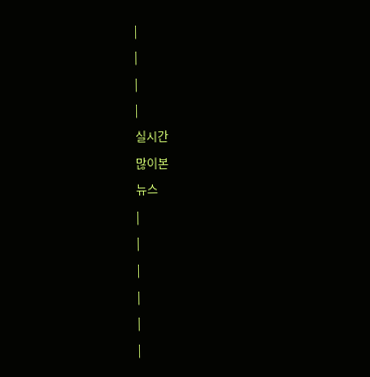|
|
|
|
실시간
많이본
뉴스
|
|
|
|
|
|